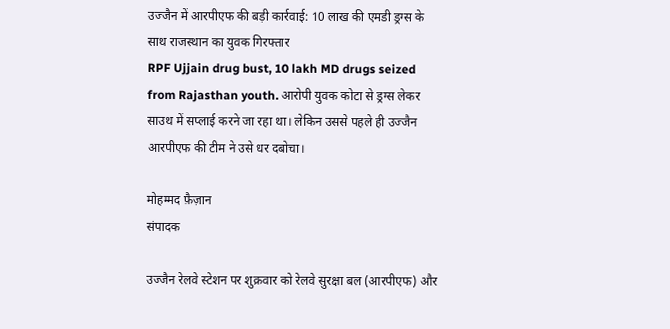उज्जैन में आरपीएफ की बड़ी कार्रवाई: 10 लाख की एमडी ड्रग्स के साथ राजस्थान का युवक गिरफ्तार
RPF Ujjain drug bust, 10 lakh MD drugs seized from Rajasthan youth. आरोपी युवक कोटा से ड्रग्स लेकर साउथ में सप्लाई करने जा रहा था। लेकिन उससे पहले ही उज्जैन आरपीएफ की टीम ने उसे धर दबोचा।

मोहम्मद फ़ैज़ान
संपादक

उज्जैन रेलवे स्टेशन पर शुक्रवार को रेलवे सुरक्षा बल (आरपीएफ) और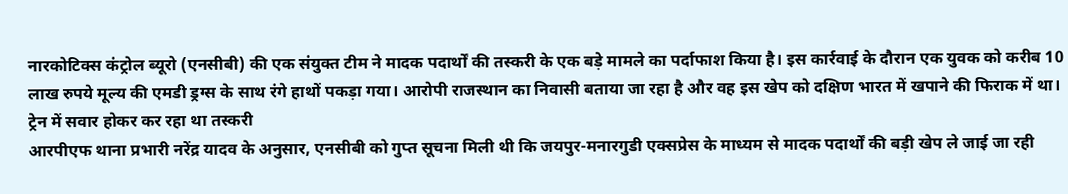नारकोटिक्स कंट्रोल ब्यूरो (एनसीबी) की एक संयुक्त टीम ने मादक पदार्थों की तस्करी के एक बड़े मामले का पर्दाफाश किया है। इस कार्रवाई के दौरान एक युवक को करीब 10 लाख रुपये मूल्य की एमडी ड्रग्स के साथ रंगे हाथों पकड़ा गया। आरोपी राजस्थान का निवासी बताया जा रहा है और वह इस खेप को दक्षिण भारत में खपाने की फिराक में था।
ट्रेन में सवार होकर कर रहा था तस्करी
आरपीएफ थाना प्रभारी नरेंद्र यादव के अनुसार, एनसीबी को गुप्त सूचना मिली थी कि जयपुर-मनारगुडी एक्सप्रेस के माध्यम से मादक पदार्थों की बड़ी खेप ले जाई जा रही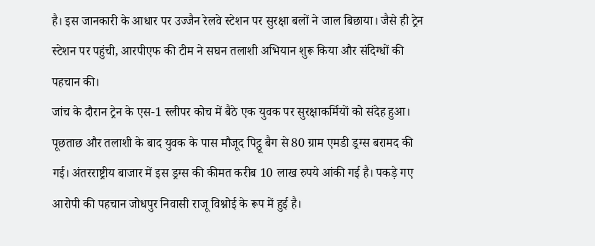है। इस जानकारी के आधार पर उज्जैन रेलवे स्टेशन पर सुरक्षा बलों ने जाल बिछाया। जैसे ही ट्रेन स्टेशन पर पहुंची, आरपीएफ की टीम ने सघन तलाशी अभियान शुरू किया और संदिग्धों की पहचान की।
जांच के दौरान ट्रेन के एस-1 स्लीपर कोच में बैठे एक युवक पर सुरक्षाकर्मियों को संदेह हुआ। पूछताछ और तलाशी के बाद युवक के पास मौजूद पिट्ठू बैग से 80 ग्राम एमडी ड्रग्स बरामद की गई। अंतरराष्ट्रीय बाजार में इस ड्रग्स की कीमत करीब 10 लाख रुपये आंकी गई है। पकड़े गए आरोपी की पहचान जोधपुर निवासी राजू विश्नोई के रूप में हुई है।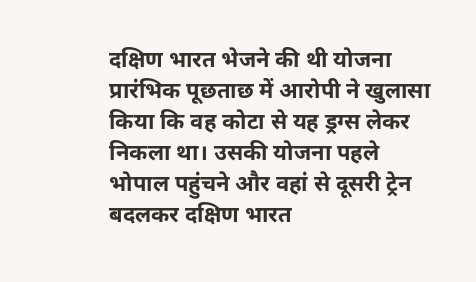दक्षिण भारत भेजने की थी योजना
प्रारंभिक पूछताछ में आरोपी ने खुलासा किया कि वह कोटा से यह ड्रग्स लेकर निकला था। उसकी योजना पहले भोपाल पहुंचने और वहां से दूसरी ट्रेन बदलकर दक्षिण भारत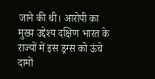जाने की थी। आरोपी का मुख्य उद्देश्य दक्षिण भारत के राज्यों में इस ड्रग्स को ऊंचे दामों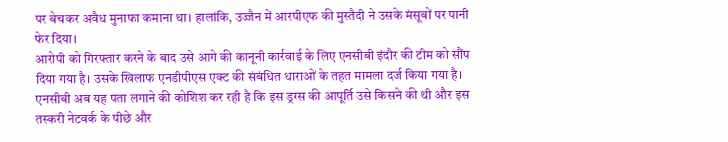पर बेचकर अवैध मुनाफा कमाना था। हालांकि, उज्जैन में आरपीएफ की मुस्तैदी ने उसके मंसूबों पर पानी फेर दिया।
आरोपी को गिरफ्तार करने के बाद उसे आगे की कानूनी कार्रवाई के लिए एनसीबी इंदौर की टीम को सौंप दिया गया है। उसके खिलाफ एनडीपीएस एक्ट की संबंधित धाराओं के तहत मामला दर्ज किया गया है। एनसीबी अब यह पता लगाने की कोशिश कर रही है कि इस ड्रग्स की आपूर्ति उसे किसने की थी और इस तस्करी नेटवर्क के पीछे और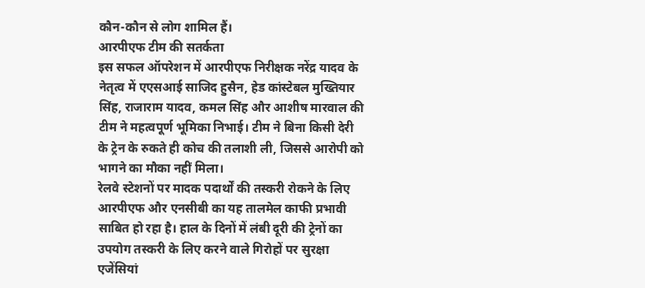कौन-कौन से लोग शामिल हैं।
आरपीएफ टीम की सतर्कता
इस सफल ऑपरेशन में आरपीएफ निरीक्षक नरेंद्र यादव के नेतृत्व में एएसआई साजिद हुसैन, हेड कांस्टेबल मुख्तियार सिंह, राजाराम यादव, कमल सिंह और आशीष मारवाल की टीम ने महत्वपूर्ण भूमिका निभाई। टीम ने बिना किसी देरी के ट्रेन के रुकते ही कोच की तलाशी ली, जिससे आरोपी को भागने का मौका नहीं मिला।
रेलवे स्टेशनों पर मादक पदार्थों की तस्करी रोकने के लिए आरपीएफ और एनसीबी का यह तालमेल काफी प्रभावी साबित हो रहा है। हाल के दिनों में लंबी दूरी की ट्रेनों का उपयोग तस्करी के लिए करने वाले गिरोहों पर सुरक्षा एजेंसियां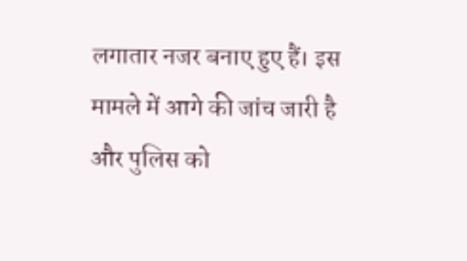लगातार नजर बनाए हुए हैं। इस मामले में आगे की जांच जारी है और पुलिस को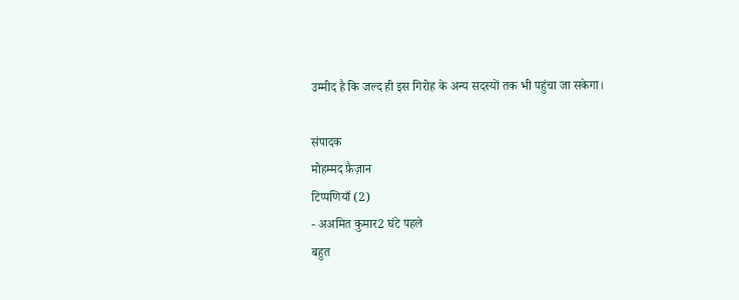उम्मीद है कि जल्द ही इस गिरोह के अन्य सदस्यों तक भी पहुंचा जा सकेगा।

संपादक
मोहम्मद फ़ैज़ान
टिप्पणियाँ (2)
- अअमित कुमार2 घंटे पहले
बहुत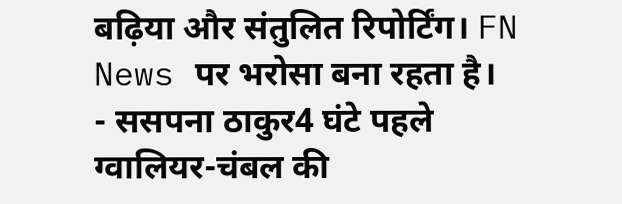बढ़िया और संतुलित रिपोर्टिंग। FN News पर भरोसा बना रहता है।
- ससपना ठाकुर4 घंटे पहले
ग्वालियर-चंबल की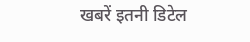खबरें इतनी डिटेल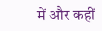में और कहीं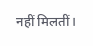नहीं मिलतीं।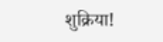शुक्रिया!